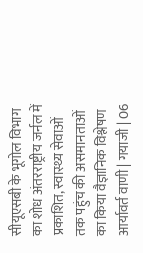सीयूएसबी के भूगोल विभाग का शोध अंतरराष्ट्रीय जर्नल में प्रकाशित, स्वास्थ्य सेवाओं तक पहुंच की असमानताओं का किया वैज्ञानिक विश्लेषण
आर्यावर्त वाणी | गयाजी | 06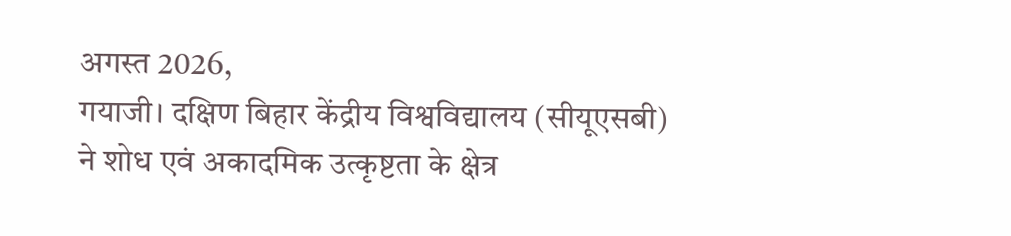अगस्त 2026,
गयाजी। दक्षिण बिहार केंद्रीय विश्वविद्यालय (सीयूएसबी) ने शोध एवं अकादमिक उत्कृष्टता के क्षेत्र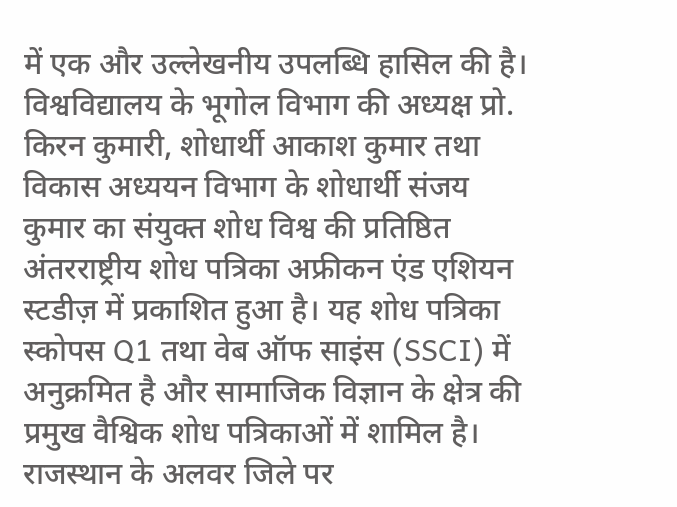में एक और उल्लेखनीय उपलब्धि हासिल की है। विश्वविद्यालय के भूगोल विभाग की अध्यक्ष प्रो. किरन कुमारी, शोधार्थी आकाश कुमार तथा विकास अध्ययन विभाग के शोधार्थी संजय कुमार का संयुक्त शोध विश्व की प्रतिष्ठित अंतरराष्ट्रीय शोध पत्रिका अफ्रीकन एंड एशियन स्टडीज़ में प्रकाशित हुआ है। यह शोध पत्रिका स्कोपस Q1 तथा वेब ऑफ साइंस (SSCI) में अनुक्रमित है और सामाजिक विज्ञान के क्षेत्र की प्रमुख वैश्विक शोध पत्रिकाओं में शामिल है।
राजस्थान के अलवर जिले पर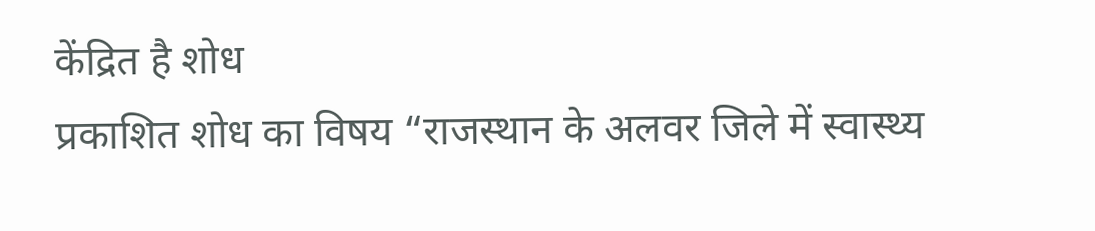केंद्रित है शोध
प्रकाशित शोध का विषय “राजस्थान के अलवर जिले में स्वास्थ्य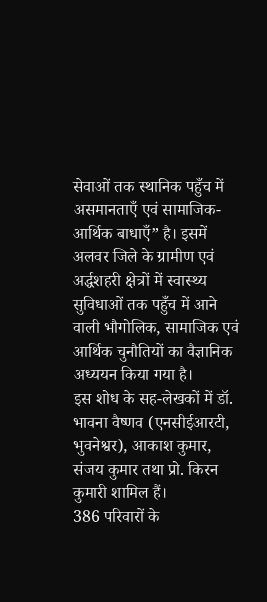सेवाओं तक स्थानिक पहुँच में असमानताएँ एवं सामाजिक-आर्थिक बाधाएँ” है। इसमें अलवर जिले के ग्रामीण एवं अर्द्धशहरी क्षेत्रों में स्वास्थ्य सुविधाओं तक पहुँच में आने वाली भौगोलिक, सामाजिक एवं आर्थिक चुनौतियों का वैज्ञानिक अध्ययन किया गया है।
इस शोध के सह-लेखकों में डॉ. भावना वैष्णव (एनसीईआरटी, भुवनेश्वर), आकाश कुमार, संजय कुमार तथा प्रो. किरन कुमारी शामिल हैं।
386 परिवारों के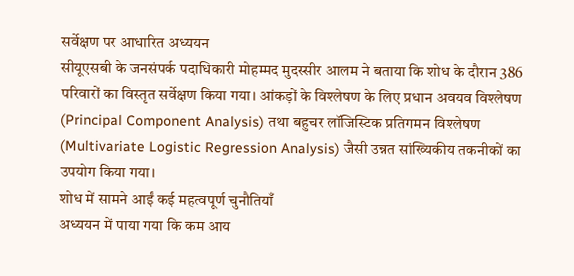सर्वेक्षण पर आधारित अध्ययन
सीयूएसबी के जनसंपर्क पदाधिकारी मोहम्मद मुदस्सीर आलम ने बताया कि शोध के दौरान 386 परिवारों का विस्तृत सर्वेक्षण किया गया। आंकड़ों के विश्लेषण के लिए प्रधान अवयव विश्लेषण (Principal Component Analysis) तथा बहुचर लॉजिस्टिक प्रतिगमन विश्लेषण (Multivariate Logistic Regression Analysis) जैसी उन्नत सांख्यिकीय तकनीकों का उपयोग किया गया।
शोध में सामने आईं कई महत्वपूर्ण चुनौतियाँ
अध्ययन में पाया गया कि कम आय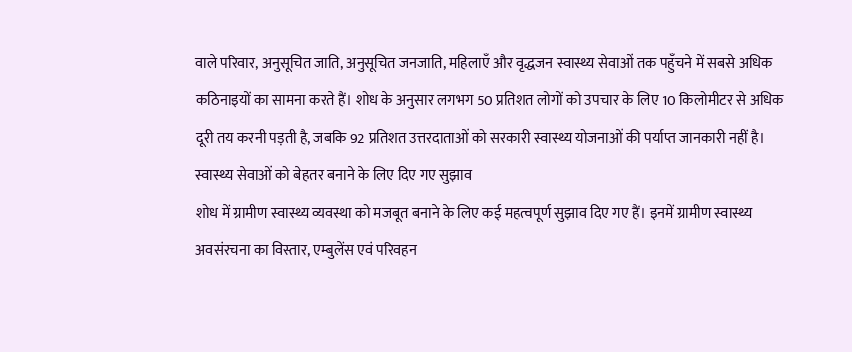वाले परिवार, अनुसूचित जाति, अनुसूचित जनजाति, महिलाएँ और वृद्धजन स्वास्थ्य सेवाओं तक पहुँचने में सबसे अधिक कठिनाइयों का सामना करते हैं। शोध के अनुसार लगभग 50 प्रतिशत लोगों को उपचार के लिए 10 किलोमीटर से अधिक दूरी तय करनी पड़ती है, जबकि 92 प्रतिशत उत्तरदाताओं को सरकारी स्वास्थ्य योजनाओं की पर्याप्त जानकारी नहीं है।
स्वास्थ्य सेवाओं को बेहतर बनाने के लिए दिए गए सुझाव
शोध में ग्रामीण स्वास्थ्य व्यवस्था को मजबूत बनाने के लिए कई महत्वपूर्ण सुझाव दिए गए हैं। इनमें ग्रामीण स्वास्थ्य अवसंरचना का विस्तार, एम्बुलेंस एवं परिवहन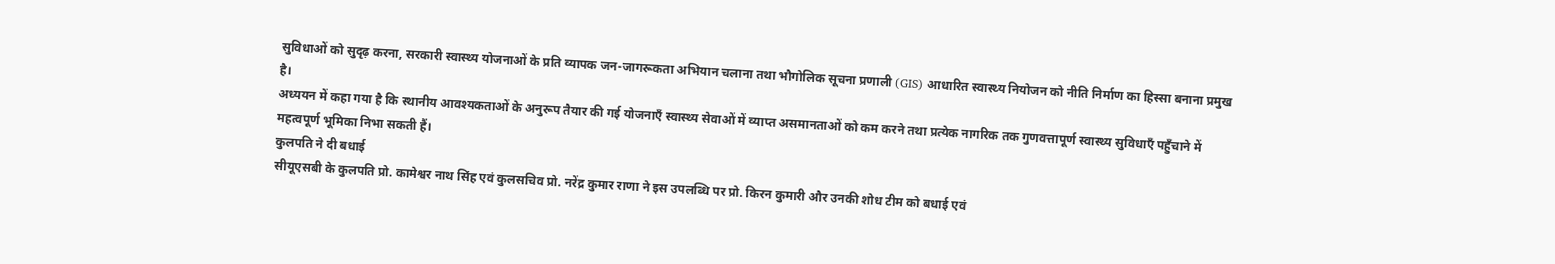सुविधाओं को सुदृढ़ करना, सरकारी स्वास्थ्य योजनाओं के प्रति व्यापक जन-जागरूकता अभियान चलाना तथा भौगोलिक सूचना प्रणाली (GIS) आधारित स्वास्थ्य नियोजन को नीति निर्माण का हिस्सा बनाना प्रमुख है।
अध्ययन में कहा गया है कि स्थानीय आवश्यकताओं के अनुरूप तैयार की गई योजनाएँ स्वास्थ्य सेवाओं में व्याप्त असमानताओं को कम करने तथा प्रत्येक नागरिक तक गुणवत्तापूर्ण स्वास्थ्य सुविधाएँ पहुँचाने में महत्वपूर्ण भूमिका निभा सकती हैं।
कुलपति ने दी बधाई
सीयूएसबी के कुलपति प्रो. कामेश्वर नाथ सिंह एवं कुलसचिव प्रो. नरेंद्र कुमार राणा ने इस उपलब्धि पर प्रो. किरन कुमारी और उनकी शोध टीम को बधाई एवं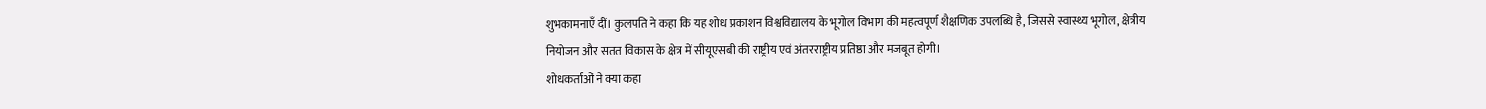शुभकामनाएँ दीं। कुलपति ने कहा कि यह शोध प्रकाशन विश्वविद्यालय के भूगोल विभाग की महत्वपूर्ण शैक्षणिक उपलब्धि है, जिससे स्वास्थ्य भूगोल, क्षेत्रीय नियोजन और सतत विकास के क्षेत्र में सीयूएसबी की राष्ट्रीय एवं अंतरराष्ट्रीय प्रतिष्ठा और मजबूत होगी।
शोधकर्ताओं ने क्या कहा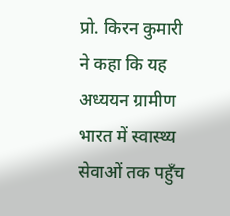प्रो. किरन कुमारी ने कहा कि यह अध्ययन ग्रामीण भारत में स्वास्थ्य सेवाओं तक पहुँच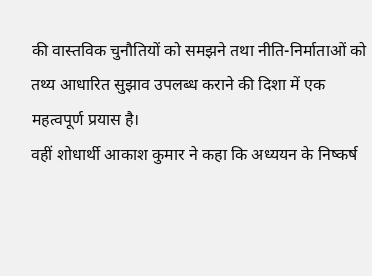की वास्तविक चुनौतियों को समझने तथा नीति-निर्माताओं को तथ्य आधारित सुझाव उपलब्ध कराने की दिशा में एक महत्वपूर्ण प्रयास है।
वहीं शोधार्थी आकाश कुमार ने कहा कि अध्ययन के निष्कर्ष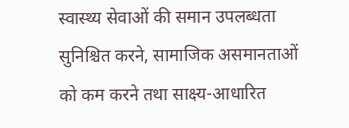स्वास्थ्य सेवाओं की समान उपलब्धता सुनिश्चित करने, सामाजिक असमानताओं को कम करने तथा साक्ष्य-आधारित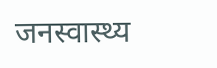जनस्वास्थ्य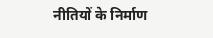नीतियों के निर्माण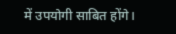में उपयोगी साबित होंगे।